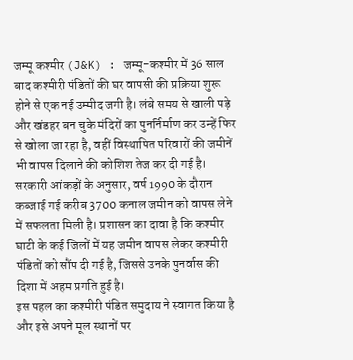जम्मू कश्मीर (J&K) : जम्मू-कश्मीर में 36 साल बाद कश्मीरी पंडितों की घर वापसी की प्रक्रिया शुरू होने से एक नई उम्मीद जगी है। लंबे समय से खाली पड़े और खंडहर बन चुके मंदिरों का पुनर्निर्माण कर उन्हें फिर से खोला जा रहा है, वहीं विस्थापित परिवारों की जमीनें भी वापस दिलाने की कोशिश तेज कर दी गई है।
सरकारी आंकड़ों के अनुसार, वर्ष 1990 के दौरान कब्जाई गई करीब 3700 कनाल जमीन को वापस लेने में सफलता मिली है। प्रशासन का दावा है कि कश्मीर घाटी के कई जिलों में यह जमीन वापस लेकर कश्मीरी पंडितों को सौंप दी गई है, जिससे उनके पुनर्वास की दिशा में अहम प्रगति हुई है।
इस पहल का कश्मीरी पंडित समुदाय ने स्वागत किया है और इसे अपने मूल स्थानों पर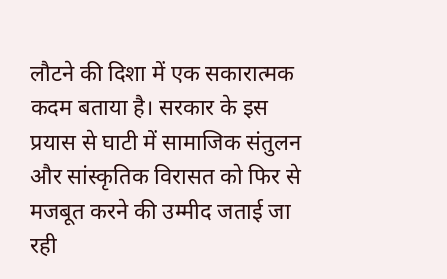लौटने की दिशा में एक सकारात्मक कदम बताया है। सरकार के इस प्रयास से घाटी में सामाजिक संतुलन और सांस्कृतिक विरासत को फिर से मजबूत करने की उम्मीद जताई जा रही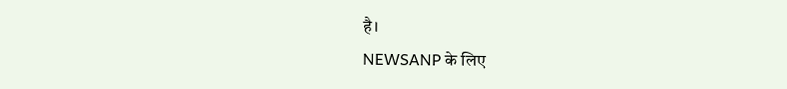है।
NEWSANP के लिए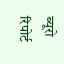ब्यूरो रिपोर्ट